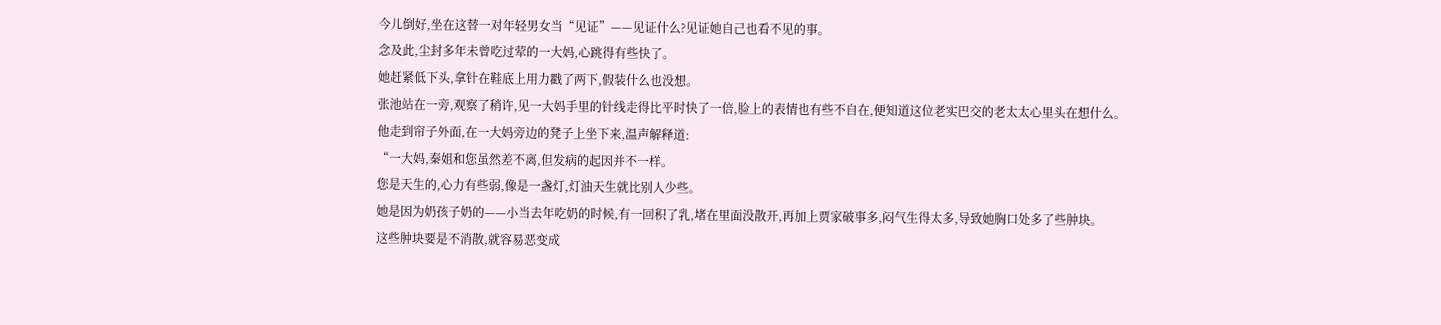今儿倒好,坐在这替一对年轻男女当“见证”——见证什么?见证她自己也看不见的事。
念及此,尘封多年未曾吃过荤的一大妈,心跳得有些快了。
她赶紧低下头,拿针在鞋底上用力戳了两下,假装什么也没想。
张池站在一旁,观察了稍许,见一大妈手里的针线走得比平时快了一倍,脸上的表情也有些不自在,便知道这位老实巴交的老太太心里头在想什么。
他走到帘子外面,在一大妈旁边的凳子上坐下来,温声解释道:
“一大妈,秦姐和您虽然差不离,但发病的起因并不一样。
您是天生的,心力有些弱,像是一盏灯,灯油天生就比别人少些。
她是因为奶孩子奶的——小当去年吃奶的时候,有一回积了乳,堵在里面没散开,再加上贾家破事多,闷气生得太多,导致她胸口处多了些肿块。
这些肿块要是不消散,就容易恶变成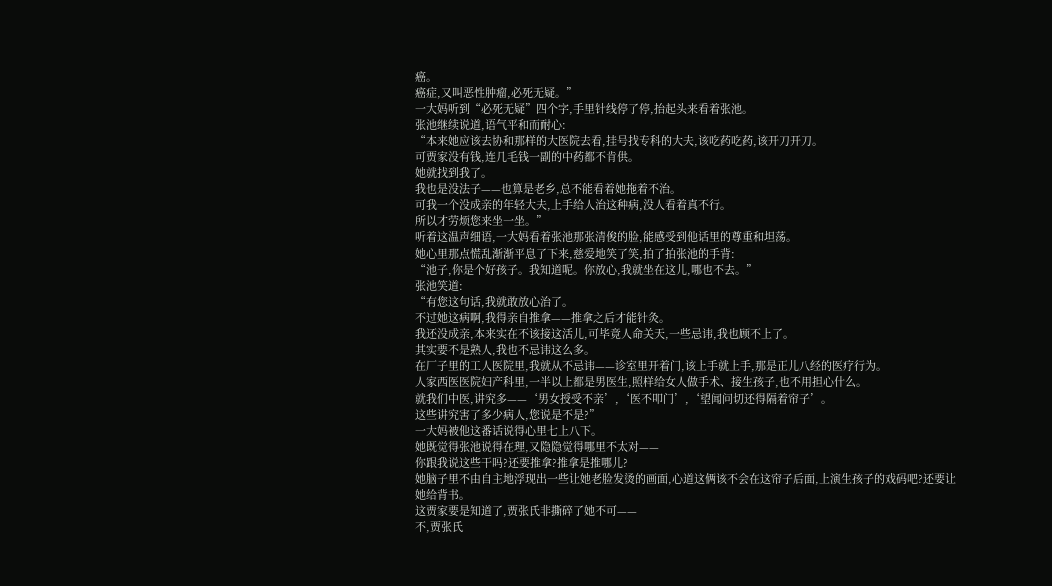癌。
癌症,又叫恶性肿瘤,必死无疑。”
一大妈听到“必死无疑”四个字,手里针线停了停,抬起头来看着张池。
张池继续说道,语气平和而耐心:
“本来她应该去协和那样的大医院去看,挂号找专科的大夫,该吃药吃药,该开刀开刀。
可贾家没有钱,连几毛钱一副的中药都不肯供。
她就找到我了。
我也是没法子——也算是老乡,总不能看着她拖着不治。
可我一个没成亲的年轻大夫,上手给人治这种病,没人看着真不行。
所以才劳烦您来坐一坐。”
听着这温声细语,一大妈看着张池那张清俊的脸,能感受到他话里的尊重和坦荡。
她心里那点慌乱渐渐平息了下来,慈爱地笑了笑,拍了拍张池的手背:
“池子,你是个好孩子。我知道呢。你放心,我就坐在这儿,哪也不去。”
张池笑道:
“有您这句话,我就敢放心治了。
不过她这病啊,我得亲自推拿——推拿之后才能针灸。
我还没成亲,本来实在不该接这活儿,可毕竟人命关天,一些忌讳,我也顾不上了。
其实要不是熟人,我也不忌讳这么多。
在厂子里的工人医院里,我就从不忌讳——诊室里开着门,该上手就上手,那是正儿八经的医疗行为。
人家西医医院妇产科里,一半以上都是男医生,照样给女人做手术、接生孩子,也不用担心什么。
就我们中医,讲究多——‘男女授受不亲’,‘医不叩门’,‘望闻问切还得隔着帘子’。
这些讲究害了多少病人,您说是不是?”
一大妈被他这番话说得心里七上八下。
她既觉得张池说得在理,又隐隐觉得哪里不太对——
你跟我说这些干吗?还要推拿?推拿是推哪儿?
她脑子里不由自主地浮现出一些让她老脸发烫的画面,心道这俩该不会在这帘子后面,上演生孩子的戏码吧?还要让她给背书。
这贾家要是知道了,贾张氏非撕碎了她不可——
不,贾张氏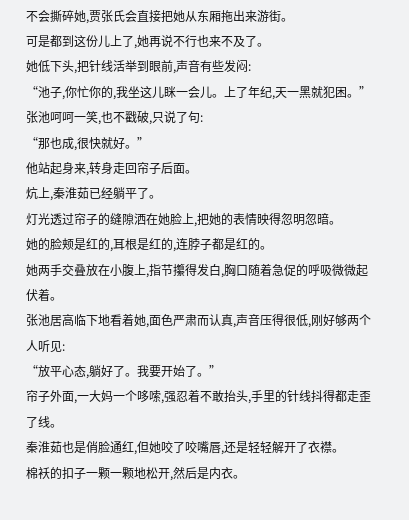不会撕碎她,贾张氏会直接把她从东厢拖出来游街。
可是都到这份儿上了,她再说不行也来不及了。
她低下头,把针线活举到眼前,声音有些发闷:
“池子,你忙你的,我坐这儿眯一会儿。上了年纪,天一黑就犯困。”
张池呵呵一笑,也不戳破,只说了句:
“那也成,很快就好。”
他站起身来,转身走回帘子后面。
炕上,秦淮茹已经躺平了。
灯光透过帘子的缝隙洒在她脸上,把她的表情映得忽明忽暗。
她的脸颊是红的,耳根是红的,连脖子都是红的。
她两手交叠放在小腹上,指节攥得发白,胸口随着急促的呼吸微微起伏着。
张池居高临下地看着她,面色严肃而认真,声音压得很低,刚好够两个人听见:
“放平心态,躺好了。我要开始了。”
帘子外面,一大妈一个哆嗦,强忍着不敢抬头,手里的针线抖得都走歪了线。
秦淮茹也是俏脸通红,但她咬了咬嘴唇,还是轻轻解开了衣襟。
棉袄的扣子一颗一颗地松开,然后是内衣。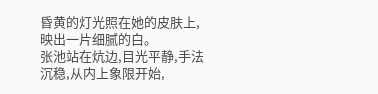昏黄的灯光照在她的皮肤上,映出一片细腻的白。
张池站在炕边,目光平静,手法沉稳,从内上象限开始,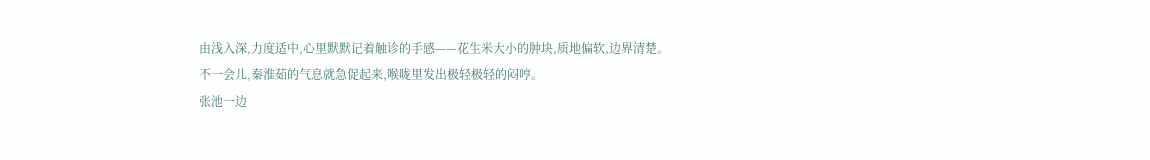由浅入深,力度适中,心里默默记着触诊的手感——花生米大小的肿块,质地偏软,边界清楚。
不一会儿,秦淮茹的气息就急促起来,喉咙里发出极轻极轻的闷哼。
张池一边